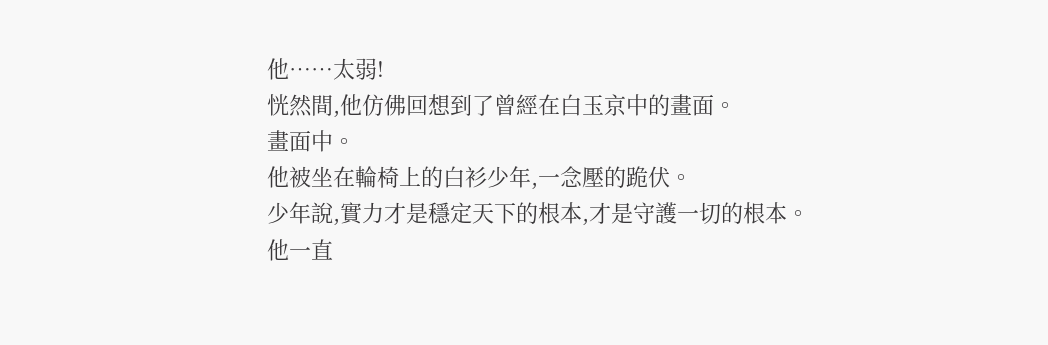他……太弱!
恍然間,他仿佛回想到了曾經在白玉京中的畫面。
畫面中。
他被坐在輪椅上的白衫少年,一念壓的跪伏。
少年說,實力才是穩定天下的根本,才是守護一切的根本。
他一直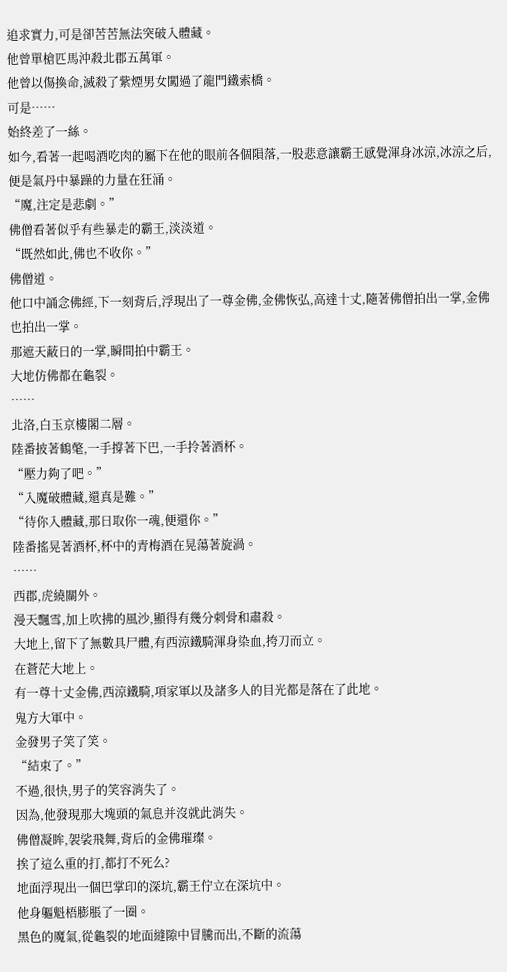追求實力,可是卻苦苦無法突破入體藏。
他曾單槍匹馬沖殺北郡五萬軍。
他曾以傷換命,滅殺了紫煙男女闖過了龍門鐵索橋。
可是……
始終差了一絲。
如今,看著一起喝酒吃肉的屬下在他的眼前各個隕落,一股悲意讓霸王感覺渾身冰涼,冰涼之后,便是氣丹中暴躁的力量在狂涌。
“魔,注定是悲劇。”
佛僧看著似乎有些暴走的霸王,淡淡道。
“既然如此,佛也不收你。”
佛僧道。
他口中誦念佛經,下一刻背后,浮現出了一尊金佛,金佛恢弘,高達十丈,隨著佛僧拍出一掌,金佛也拍出一掌。
那遮天蔽日的一掌,瞬間拍中霸王。
大地仿佛都在龜裂。
……
北洛,白玉京樓閣二層。
陸番披著鶴氅,一手撐著下巴,一手拎著酒杯。
“壓力夠了吧。”
“入魔破體藏,還真是難。”
“待你入體藏,那日取你一魂,便還你。”
陸番搖晃著酒杯,杯中的青梅酒在晃蕩著旋渦。
……
西郡,虎繞關外。
漫天飄雪,加上吹拂的風沙,顯得有幾分刺骨和肅殺。
大地上,留下了無數具尸體,有西涼鐵騎渾身染血,挎刀而立。
在蒼茫大地上。
有一尊十丈金佛,西涼鐵騎,項家軍以及諸多人的目光都是落在了此地。
鬼方大軍中。
金發男子笑了笑。
“結束了。”
不過,很快,男子的笑容消失了。
因為,他發現那大塊頭的氣息并沒就此消失。
佛僧凝眸,袈裟飛舞,背后的金佛璀璨。
挨了這么重的打,都打不死么?
地面浮現出一個巴掌印的深坑,霸王佇立在深坑中。
他身軀魁梧膨脹了一圈。
黑色的魔氣,從龜裂的地面縫隙中冒騰而出,不斷的流蕩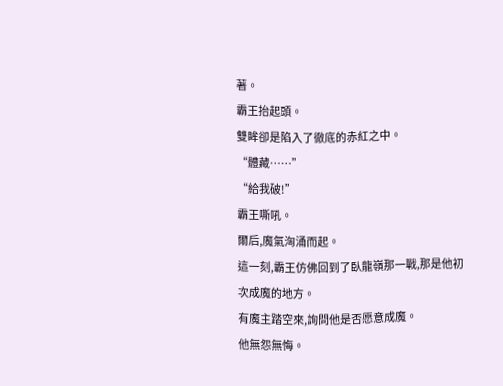著。
霸王抬起頭。
雙眸卻是陷入了徹底的赤紅之中。
“體藏……”
“給我破!”
霸王嘶吼。
爾后,魔氣洶涌而起。
這一刻,霸王仿佛回到了臥龍嶺那一戰,那是他初次成魔的地方。
有魔主踏空來,詢問他是否愿意成魔。
他無怨無悔。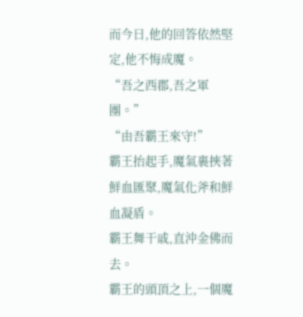而今日,他的回答依然堅定,他不悔成魔。
“吾之西郡,吾之軍團。”
“由吾霸王來守!”
霸王抬起手,魔氣裹挾著鮮血匯聚,魔氣化斧和鮮血凝盾。
霸王舞干戚,直沖金佛而去。
霸王的頭頂之上,一個魔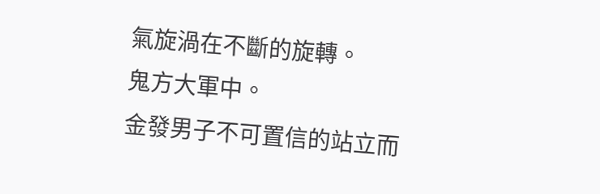氣旋渦在不斷的旋轉。
鬼方大軍中。
金發男子不可置信的站立而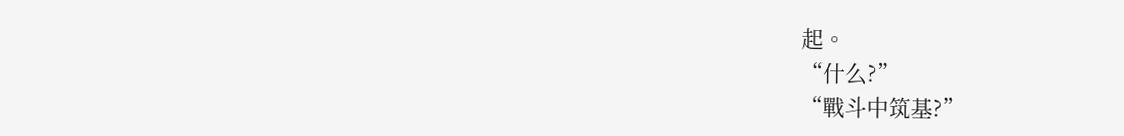起。
“什么?”
“戰斗中筑基?”